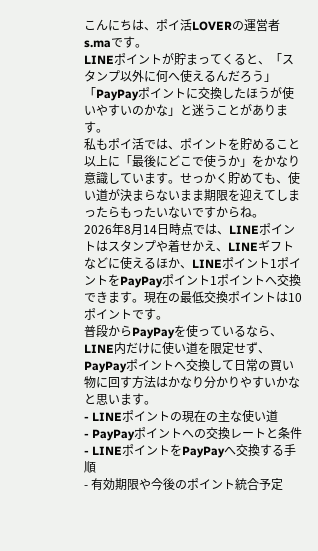こんにちは、ポイ活LOVERの運営者 s.maです。
LINEポイントが貯まってくると、「スタンプ以外に何へ使えるんだろう」「PayPayポイントに交換したほうが使いやすいのかな」と迷うことがあります。
私もポイ活では、ポイントを貯めること以上に「最後にどこで使うか」をかなり意識しています。せっかく貯めても、使い道が決まらないまま期限を迎えてしまったらもったいないですからね。
2026年8月14日時点では、LINEポイントはスタンプや着せかえ、LINEギフトなどに使えるほか、LINEポイント1ポイントをPayPayポイント1ポイントへ交換できます。現在の最低交換ポイントは10ポイントです。
普段からPayPayを使っているなら、LINE内だけに使い道を限定せず、PayPayポイントへ交換して日常の買い物に回す方法はかなり分かりやすいかなと思います。
- LINEポイントの現在の主な使い道
- PayPayポイントへの交換レートと条件
- LINEポイントをPayPayへ交換する手順
- 有効期限や今後のポイント統合予定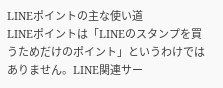LINEポイントの主な使い道
LINEポイントは「LINEのスタンプを買うためだけのポイント」というわけではありません。LINE関連サー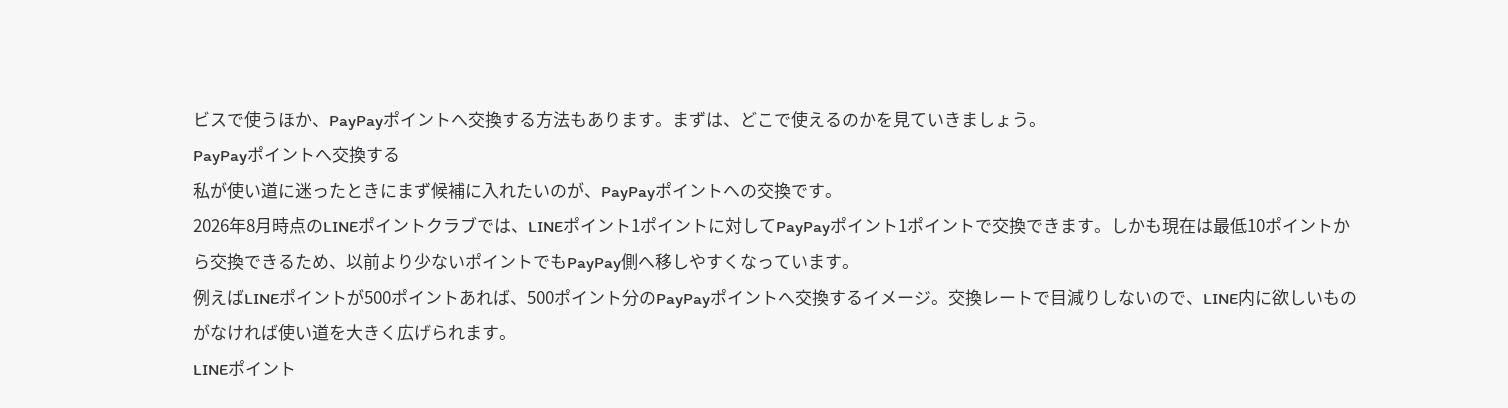ビスで使うほか、PayPayポイントへ交換する方法もあります。まずは、どこで使えるのかを見ていきましょう。
PayPayポイントへ交換する
私が使い道に迷ったときにまず候補に入れたいのが、PayPayポイントへの交換です。
2026年8月時点のLINEポイントクラブでは、LINEポイント1ポイントに対してPayPayポイント1ポイントで交換できます。しかも現在は最低10ポイントから交換できるため、以前より少ないポイントでもPayPay側へ移しやすくなっています。
例えばLINEポイントが500ポイントあれば、500ポイント分のPayPayポイントへ交換するイメージ。交換レートで目減りしないので、LINE内に欲しいものがなければ使い道を大きく広げられます。
LINEポイント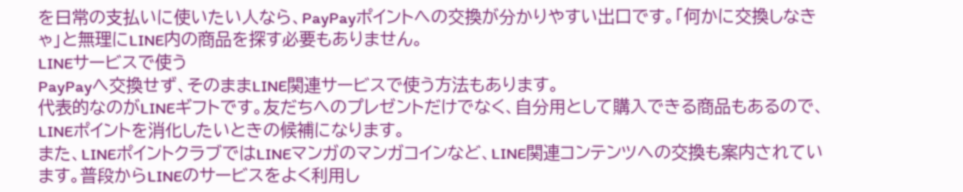を日常の支払いに使いたい人なら、PayPayポイントへの交換が分かりやすい出口です。「何かに交換しなきゃ」と無理にLINE内の商品を探す必要もありません。
LINEサービスで使う
PayPayへ交換せず、そのままLINE関連サービスで使う方法もあります。
代表的なのがLINEギフトです。友だちへのプレゼントだけでなく、自分用として購入できる商品もあるので、LINEポイントを消化したいときの候補になります。
また、LINEポイントクラブではLINEマンガのマンガコインなど、LINE関連コンテンツへの交換も案内されています。普段からLINEのサービスをよく利用し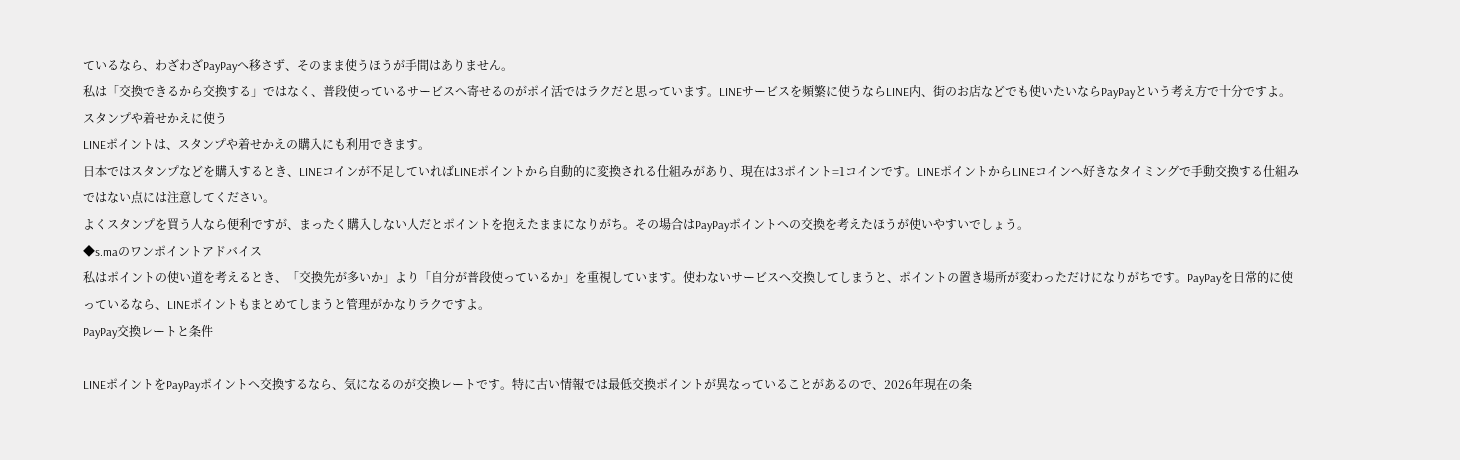ているなら、わざわざPayPayへ移さず、そのまま使うほうが手間はありません。
私は「交換できるから交換する」ではなく、普段使っているサービスへ寄せるのがポイ活ではラクだと思っています。LINEサービスを頻繁に使うならLINE内、街のお店などでも使いたいならPayPayという考え方で十分ですよ。
スタンプや着せかえに使う
LINEポイントは、スタンプや着せかえの購入にも利用できます。
日本ではスタンプなどを購入するとき、LINEコインが不足していればLINEポイントから自動的に変換される仕組みがあり、現在は3ポイント=1コインです。LINEポイントからLINEコインへ好きなタイミングで手動交換する仕組みではない点には注意してください。
よくスタンプを買う人なら便利ですが、まったく購入しない人だとポイントを抱えたままになりがち。その場合はPayPayポイントへの交換を考えたほうが使いやすいでしょう。
◆s.maのワンポイントアドバイス
私はポイントの使い道を考えるとき、「交換先が多いか」より「自分が普段使っているか」を重視しています。使わないサービスへ交換してしまうと、ポイントの置き場所が変わっただけになりがちです。PayPayを日常的に使っているなら、LINEポイントもまとめてしまうと管理がかなりラクですよ。
PayPay交換レートと条件

LINEポイントをPayPayポイントへ交換するなら、気になるのが交換レートです。特に古い情報では最低交換ポイントが異なっていることがあるので、2026年現在の条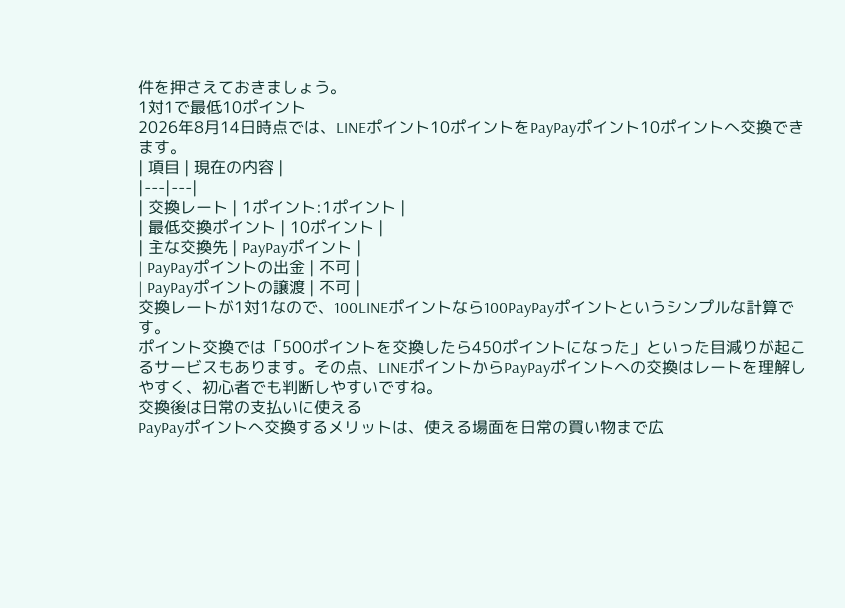件を押さえておきましょう。
1対1で最低10ポイント
2026年8月14日時点では、LINEポイント10ポイントをPayPayポイント10ポイントへ交換できます。
| 項目 | 現在の内容 |
|---|---|
| 交換レート | 1ポイント:1ポイント |
| 最低交換ポイント | 10ポイント |
| 主な交換先 | PayPayポイント |
| PayPayポイントの出金 | 不可 |
| PayPayポイントの譲渡 | 不可 |
交換レートが1対1なので、100LINEポイントなら100PayPayポイントというシンプルな計算です。
ポイント交換では「500ポイントを交換したら450ポイントになった」といった目減りが起こるサービスもあります。その点、LINEポイントからPayPayポイントへの交換はレートを理解しやすく、初心者でも判断しやすいですね。
交換後は日常の支払いに使える
PayPayポイントへ交換するメリットは、使える場面を日常の買い物まで広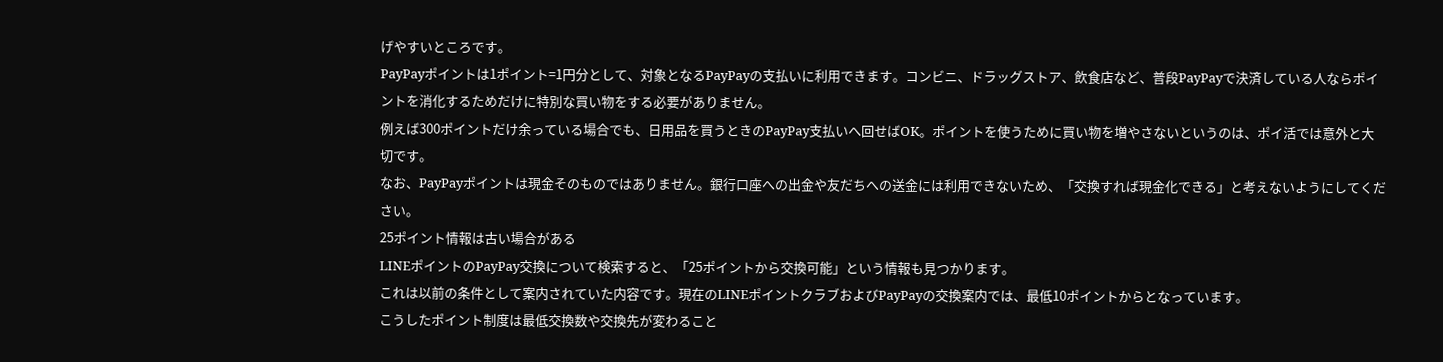げやすいところです。
PayPayポイントは1ポイント=1円分として、対象となるPayPayの支払いに利用できます。コンビニ、ドラッグストア、飲食店など、普段PayPayで決済している人ならポイントを消化するためだけに特別な買い物をする必要がありません。
例えば300ポイントだけ余っている場合でも、日用品を買うときのPayPay支払いへ回せばOK。ポイントを使うために買い物を増やさないというのは、ポイ活では意外と大切です。
なお、PayPayポイントは現金そのものではありません。銀行口座への出金や友だちへの送金には利用できないため、「交換すれば現金化できる」と考えないようにしてください。
25ポイント情報は古い場合がある
LINEポイントのPayPay交換について検索すると、「25ポイントから交換可能」という情報も見つかります。
これは以前の条件として案内されていた内容です。現在のLINEポイントクラブおよびPayPayの交換案内では、最低10ポイントからとなっています。
こうしたポイント制度は最低交換数や交換先が変わること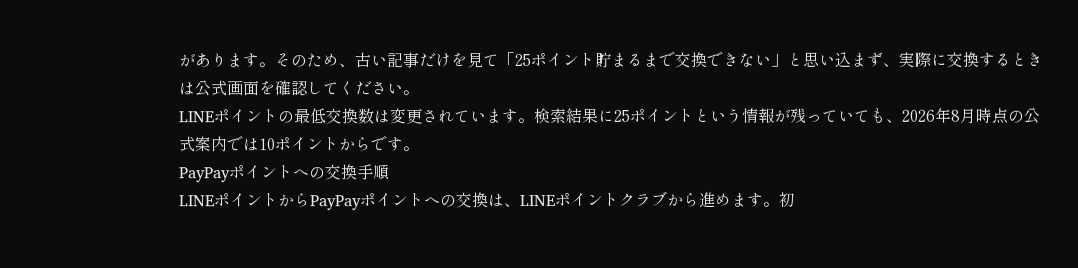があります。そのため、古い記事だけを見て「25ポイント貯まるまで交換できない」と思い込まず、実際に交換するときは公式画面を確認してください。
LINEポイントの最低交換数は変更されています。検索結果に25ポイントという情報が残っていても、2026年8月時点の公式案内では10ポイントからです。
PayPayポイントへの交換手順
LINEポイントからPayPayポイントへの交換は、LINEポイントクラブから進めます。初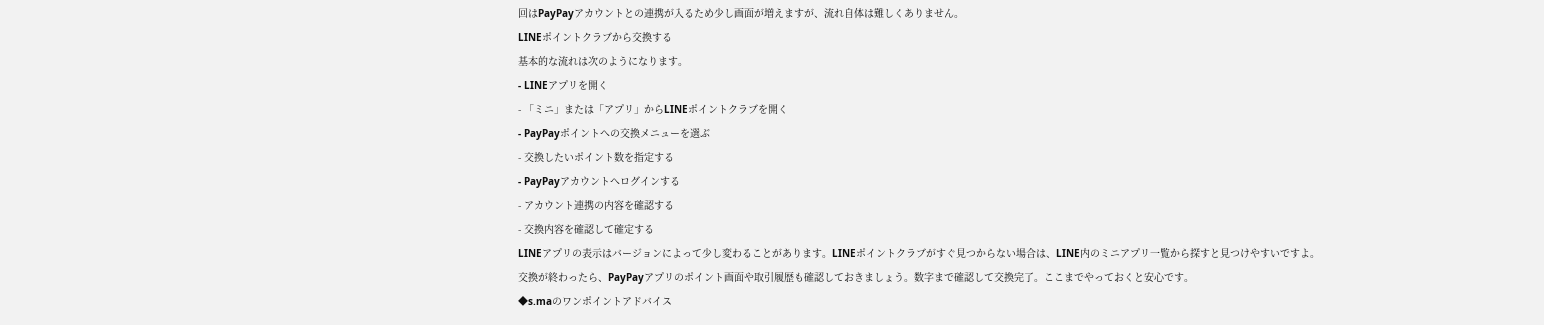回はPayPayアカウントとの連携が入るため少し画面が増えますが、流れ自体は難しくありません。
LINEポイントクラブから交換する
基本的な流れは次のようになります。
- LINEアプリを開く
- 「ミニ」または「アプリ」からLINEポイントクラブを開く
- PayPayポイントへの交換メニューを選ぶ
- 交換したいポイント数を指定する
- PayPayアカウントへログインする
- アカウント連携の内容を確認する
- 交換内容を確認して確定する
LINEアプリの表示はバージョンによって少し変わることがあります。LINEポイントクラブがすぐ見つからない場合は、LINE内のミニアプリ一覧から探すと見つけやすいですよ。
交換が終わったら、PayPayアプリのポイント画面や取引履歴も確認しておきましょう。数字まで確認して交換完了。ここまでやっておくと安心です。
◆s.maのワンポイントアドバイス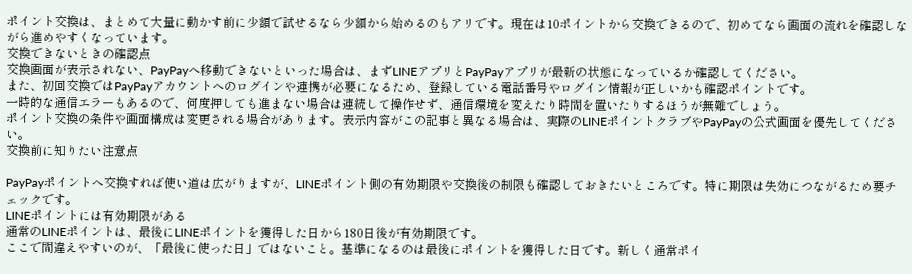ポイント交換は、まとめて大量に動かす前に少額で試せるなら少額から始めるのもアリです。現在は10ポイントから交換できるので、初めてなら画面の流れを確認しながら進めやすくなっています。
交換できないときの確認点
交換画面が表示されない、PayPayへ移動できないといった場合は、まずLINEアプリとPayPayアプリが最新の状態になっているか確認してください。
また、初回交換ではPayPayアカウントへのログインや連携が必要になるため、登録している電話番号やログイン情報が正しいかも確認ポイントです。
一時的な通信エラーもあるので、何度押しても進まない場合は連続して操作せず、通信環境を変えたり時間を置いたりするほうが無難でしょう。
ポイント交換の条件や画面構成は変更される場合があります。表示内容がこの記事と異なる場合は、実際のLINEポイントクラブやPayPayの公式画面を優先してください。
交換前に知りたい注意点

PayPayポイントへ交換すれば使い道は広がりますが、LINEポイント側の有効期限や交換後の制限も確認しておきたいところです。特に期限は失効につながるため要チェックです。
LINEポイントには有効期限がある
通常のLINEポイントは、最後にLINEポイントを獲得した日から180日後が有効期限です。
ここで間違えやすいのが、「最後に使った日」ではないこと。基準になるのは最後にポイントを獲得した日です。新しく通常ポイ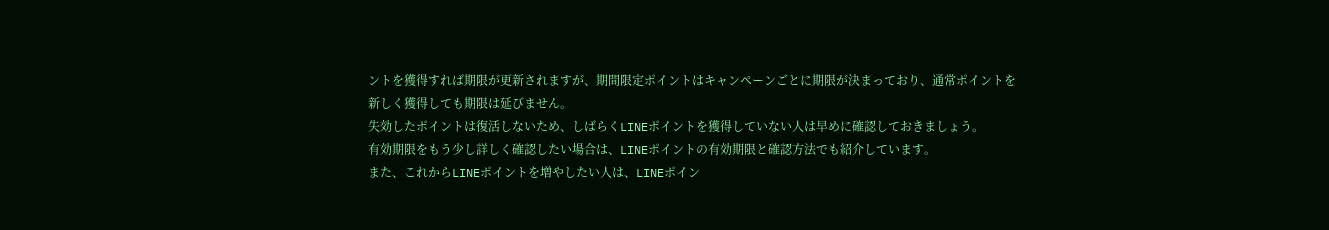ントを獲得すれば期限が更新されますが、期間限定ポイントはキャンペーンごとに期限が決まっており、通常ポイントを新しく獲得しても期限は延びません。
失効したポイントは復活しないため、しばらくLINEポイントを獲得していない人は早めに確認しておきましょう。
有効期限をもう少し詳しく確認したい場合は、LINEポイントの有効期限と確認方法でも紹介しています。
また、これからLINEポイントを増やしたい人は、LINEポイン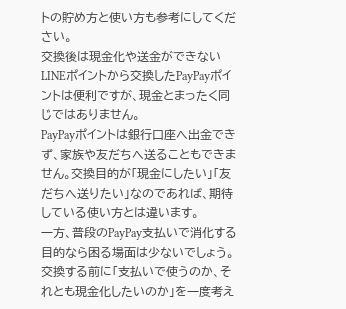トの貯め方と使い方も参考にしてください。
交換後は現金化や送金ができない
LINEポイントから交換したPayPayポイントは便利ですが、現金とまったく同じではありません。
PayPayポイントは銀行口座へ出金できず、家族や友だちへ送ることもできません。交換目的が「現金にしたい」「友だちへ送りたい」なのであれば、期待している使い方とは違います。
一方、普段のPayPay支払いで消化する目的なら困る場面は少ないでしょう。交換する前に「支払いで使うのか、それとも現金化したいのか」を一度考え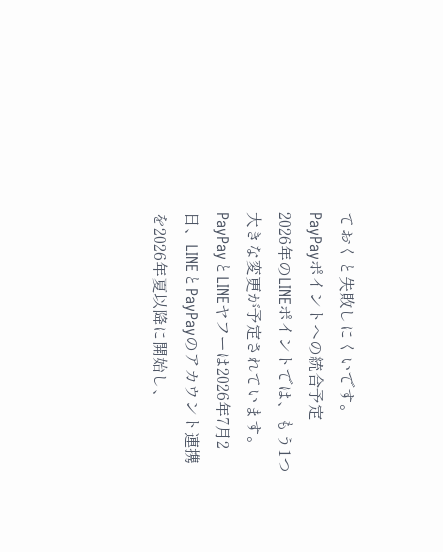ておくと失敗しにくいです。
PayPayポイントへの統合予定
2026年のLINEポイントでは、もう1つ大きな変更が予定されています。
PayPayとLINEヤフーは2026年7月2日、LINEとPayPayのアカウント連携を2026年夏以降に開始し、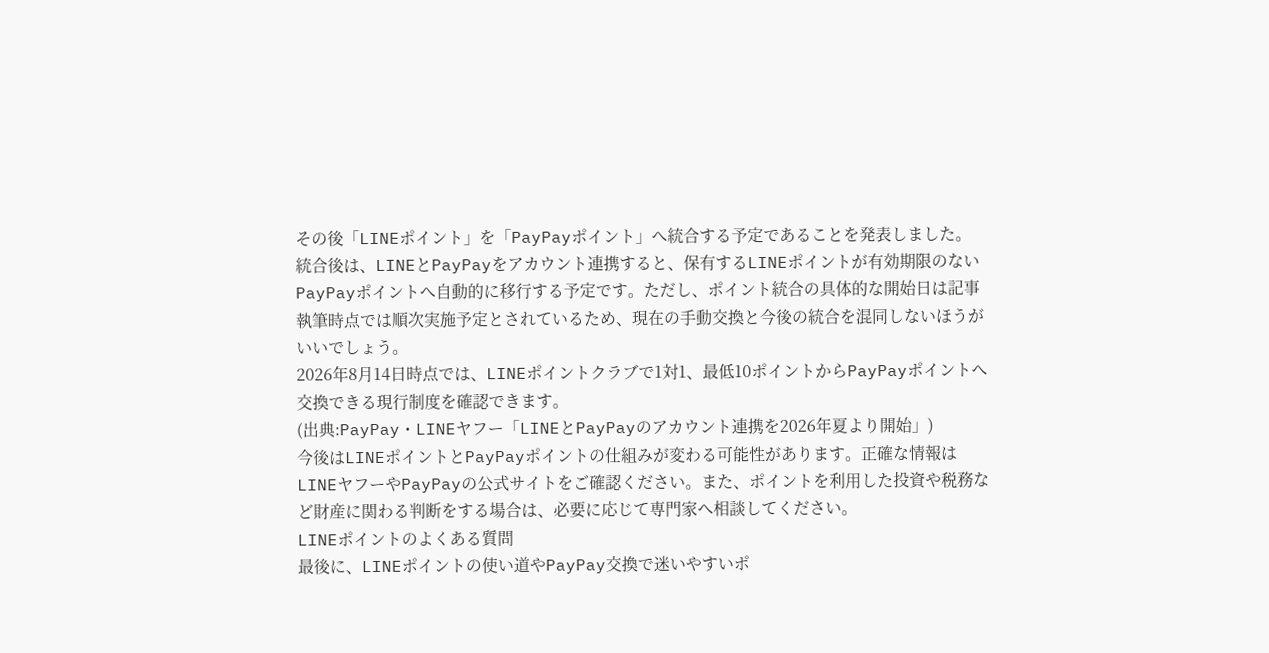その後「LINEポイント」を「PayPayポイント」へ統合する予定であることを発表しました。
統合後は、LINEとPayPayをアカウント連携すると、保有するLINEポイントが有効期限のないPayPayポイントへ自動的に移行する予定です。ただし、ポイント統合の具体的な開始日は記事執筆時点では順次実施予定とされているため、現在の手動交換と今後の統合を混同しないほうがいいでしょう。
2026年8月14日時点では、LINEポイントクラブで1対1、最低10ポイントからPayPayポイントへ交換できる現行制度を確認できます。
(出典:PayPay・LINEヤフー「LINEとPayPayのアカウント連携を2026年夏より開始」)
今後はLINEポイントとPayPayポイントの仕組みが変わる可能性があります。正確な情報はLINEヤフーやPayPayの公式サイトをご確認ください。また、ポイントを利用した投資や税務など財産に関わる判断をする場合は、必要に応じて専門家へ相談してください。
LINEポイントのよくある質問
最後に、LINEポイントの使い道やPayPay交換で迷いやすいポ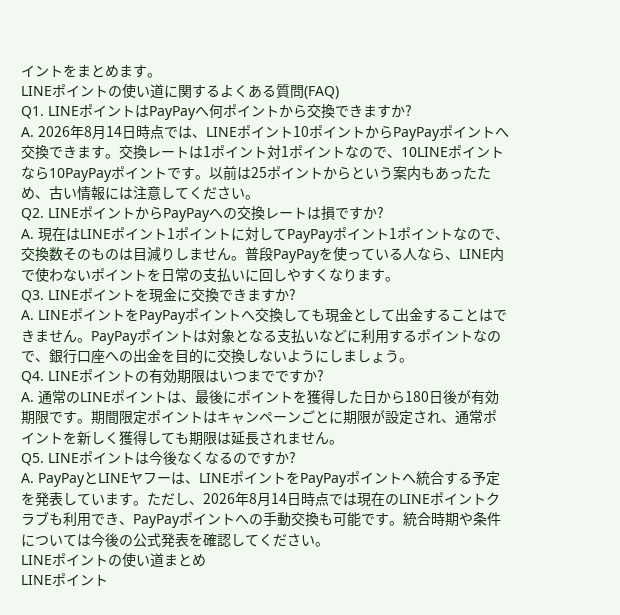イントをまとめます。
LINEポイントの使い道に関するよくある質問(FAQ)
Q1. LINEポイントはPayPayへ何ポイントから交換できますか?
A. 2026年8月14日時点では、LINEポイント10ポイントからPayPayポイントへ交換できます。交換レートは1ポイント対1ポイントなので、10LINEポイントなら10PayPayポイントです。以前は25ポイントからという案内もあったため、古い情報には注意してください。
Q2. LINEポイントからPayPayへの交換レートは損ですか?
A. 現在はLINEポイント1ポイントに対してPayPayポイント1ポイントなので、交換数そのものは目減りしません。普段PayPayを使っている人なら、LINE内で使わないポイントを日常の支払いに回しやすくなります。
Q3. LINEポイントを現金に交換できますか?
A. LINEポイントをPayPayポイントへ交換しても現金として出金することはできません。PayPayポイントは対象となる支払いなどに利用するポイントなので、銀行口座への出金を目的に交換しないようにしましょう。
Q4. LINEポイントの有効期限はいつまでですか?
A. 通常のLINEポイントは、最後にポイントを獲得した日から180日後が有効期限です。期間限定ポイントはキャンペーンごとに期限が設定され、通常ポイントを新しく獲得しても期限は延長されません。
Q5. LINEポイントは今後なくなるのですか?
A. PayPayとLINEヤフーは、LINEポイントをPayPayポイントへ統合する予定を発表しています。ただし、2026年8月14日時点では現在のLINEポイントクラブも利用でき、PayPayポイントへの手動交換も可能です。統合時期や条件については今後の公式発表を確認してください。
LINEポイントの使い道まとめ
LINEポイント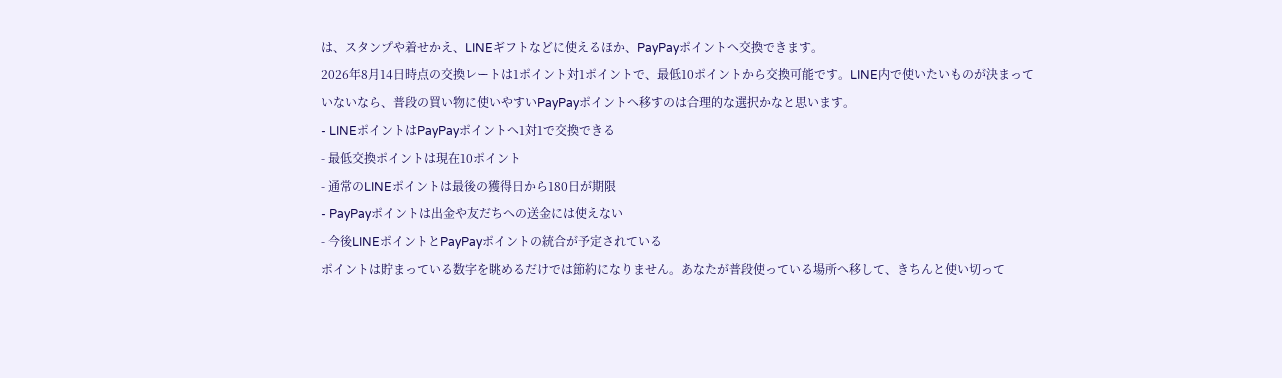は、スタンプや着せかえ、LINEギフトなどに使えるほか、PayPayポイントへ交換できます。
2026年8月14日時点の交換レートは1ポイント対1ポイントで、最低10ポイントから交換可能です。LINE内で使いたいものが決まっていないなら、普段の買い物に使いやすいPayPayポイントへ移すのは合理的な選択かなと思います。
- LINEポイントはPayPayポイントへ1対1で交換できる
- 最低交換ポイントは現在10ポイント
- 通常のLINEポイントは最後の獲得日から180日が期限
- PayPayポイントは出金や友だちへの送金には使えない
- 今後LINEポイントとPayPayポイントの統合が予定されている
ポイントは貯まっている数字を眺めるだけでは節約になりません。あなたが普段使っている場所へ移して、きちんと使い切って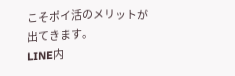こそポイ活のメリットが出てきます。
LINE内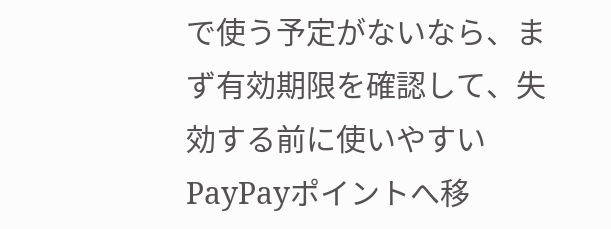で使う予定がないなら、まず有効期限を確認して、失効する前に使いやすいPayPayポイントへ移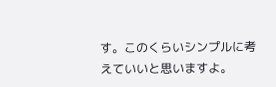す。このくらいシンプルに考えていいと思いますよ。